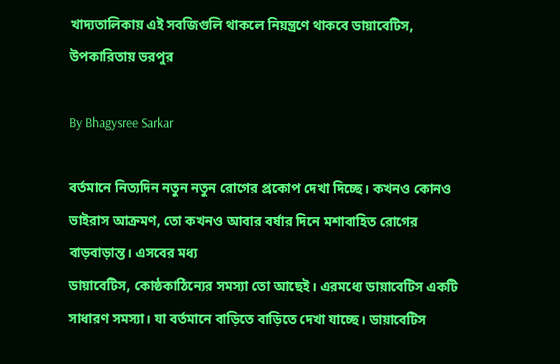খাদ্যতালিকায় এই সবজিগুলি থাকলে নিয়ন্ত্রণে থাকবে ডায়াবেটিস, উপকারিতায় ভরপুর

By Bhagysree Sarkar

বর্তমানে নিত্যদিন নতুন নতুন রোগের প্রকোপ দেখা দিচ্ছে। কখনও কোনও ভাইরাস আক্রমণ, তো কখনও আবার বর্ষার দিনে মশাবাহিত রোগের বাড়বাড়ান্ত। এসবের মধ্য
ডায়াবেটিস, কোষ্ঠকাঠিন্যের সমস্যা তো আছেই। এরমধ্যে ডায়াবেটিস একটি সাধারণ সমস্যা। যা বর্তমানে বাড়িতে বাড়িতে দেখা যাচ্ছে। ডায়াবেটিস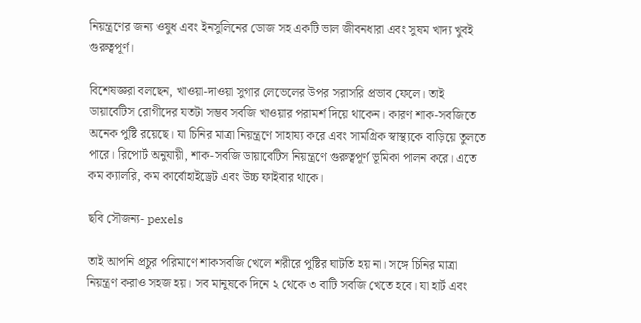নিয়ন্ত্রণের জন্য ওষুধ এবং ইনসুলিনের ডোজ সহ একটি ভাল জীবনধারা এবং সুষম খাদ্য খুবই গুরুত্বপূর্ণ।

বিশেষজ্ঞরা বলছেন, খাওয়া-দাওয়া সুগার লেভেলের উপর সরাসরি প্রভাব ফেলে। তাই ডায়াবেটিস রোগীদের যতটা সম্ভব সবজি খাওয়ার পরামর্শ দিয়ে থাকেন। কারণ শাক-সবজিতে অনেক পুষ্টি রয়েছে। যা চিনির মাত্রা নিয়ন্ত্রণে সাহায্য করে এবং সামগ্রিক স্বাস্থ্যকে বাড়িয়ে তুলতে পারে। রিপোর্ট অনুযায়ী, শাক-সবজি ডায়াবেটিস নিয়ন্ত্রণে গুরুত্বপূর্ণ ভূমিকা পালন করে। এতে কম ক্যালরি, কম কার্বোহাইড্রেট এবং উচ্চ ফাইবার থাকে।

ছবি সৌজন্য- pexels

তাই আপনি প্রচুর পরিমাণে শাকসবজি খেলে শরীরে পুষ্টির ঘাটতি হয় না। সঙ্গে চিনির মাত্রা নিয়ন্ত্রণ করাও সহজ হয়। সব মানুষকে দিনে ২ থেকে ৩ বাটি সবজি খেতে হবে। যা হার্ট এবং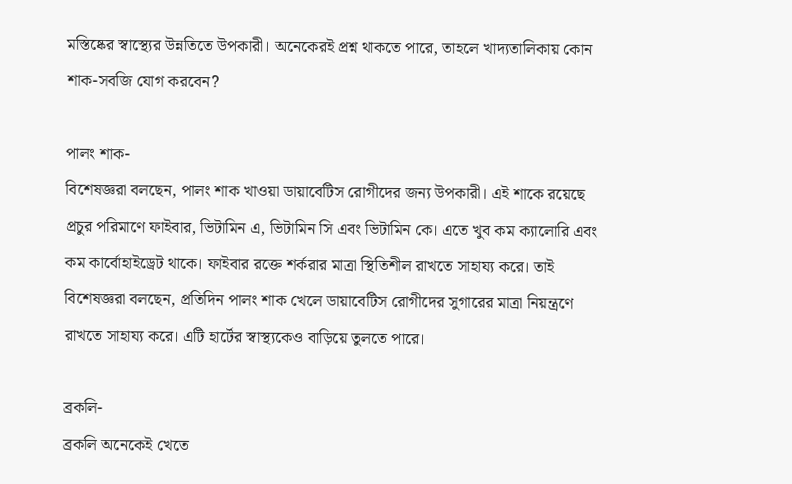মস্তিষ্কের স্বাস্থ্যের উন্নতিতে উপকারী। অনেকেরই প্রশ্ন থাকতে পারে, তাহলে খাদ্যতালিকায় কোন শাক-সবজি যোগ করবেন?

পালং শাক-
বিশেষজ্ঞরা বলছেন, পালং শাক খাওয়া ডায়াবেটিস রোগীদের জন্য উপকারী। এই শাকে রয়েছে প্রচুর পরিমাণে ফাইবার, ভিটামিন এ, ভিটামিন সি এবং ভিটামিন কে। এতে খুব কম ক্যালোরি এবং কম কার্বোহাইড্রেট থাকে। ফাইবার রক্তে শর্করার মাত্রা স্থিতিশীল রাখতে সাহায্য করে। তাই বিশেষজ্ঞরা বলছেন, প্রতিদিন পালং শাক খেলে ডায়াবেটিস রোগীদের সুগারের মাত্রা নিয়ন্ত্রণে রাখতে সাহায্য করে। এটি হার্টের স্বাস্থ্যকেও বাড়িয়ে তুলতে পারে।

ব্রকলি-
ব্রকলি অনেকেই খেতে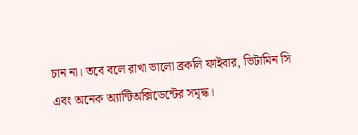চান না। তবে বলে রাখা ভালো ব্রকলি ফাইবার, ভিটামিন সি এবং অনেক অ্যান্টিঅক্সিডেন্টের সমৃদ্ধ।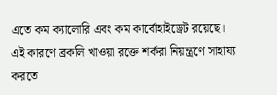এতে কম ক্যালোরি এবং কম কার্বোহাইড্রেট রয়েছে। এই কারণে ব্রকলি খাওয়া রক্তে শর্করা নিয়ন্ত্রণে সাহায্য করতে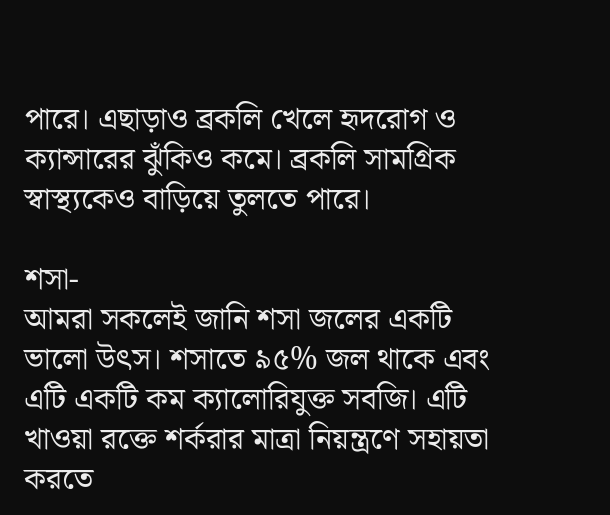পারে। এছাড়াও ব্রকলি খেলে হৃদরোগ ও ক্যান্সারের ঝুঁকিও কমে। ব্রকলি সামগ্রিক স্বাস্থ্যকেও বাড়িয়ে তুলতে পারে।

শসা-
আমরা সকলেই জানি শসা জলের একটি ভালো উৎস। শসাতে ৯৫% জল থাকে এবং এটি একটি কম ক্যালোরিযুক্ত সবজি। এটি খাওয়া রক্তে শর্করার মাত্রা নিয়ন্ত্রণে সহায়তা করতে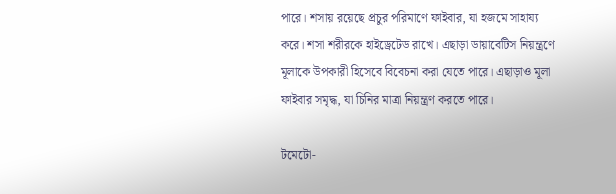পারে। শসায় রয়েছে প্রচুর পরিমাণে ফাইবার, যা হজমে সাহায্য করে। শসা শরীরকে হাইড্রেটেড রাখে। এছাড়া ডায়াবেটিস নিয়ন্ত্রণে মূলাকে উপকারী হিসেবে বিবেচনা করা যেতে পারে। এছাড়াও মূলা ফাইবার সমৃদ্ধ, যা চিনির মাত্রা নিয়ন্ত্রণ করতে পারে।

টমেটো-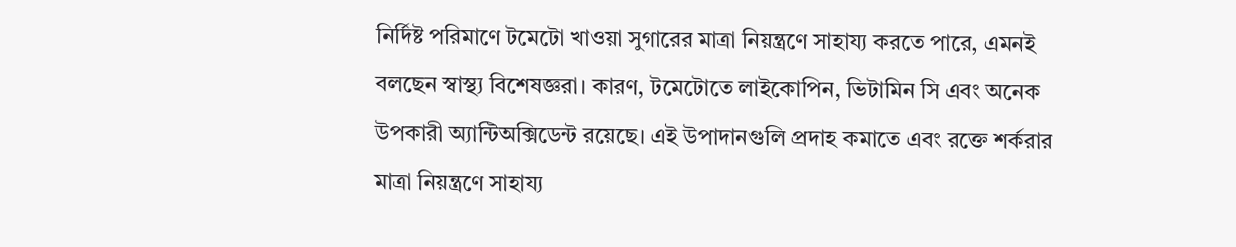নির্দিষ্ট পরিমাণে টমেটো খাওয়া সুগারের মাত্রা নিয়ন্ত্রণে সাহায্য করতে পারে, এমনই বলছেন স্বাস্থ্য বিশেষজ্ঞরা। কারণ, টমেটোতে লাইকোপিন, ভিটামিন সি এবং অনেক উপকারী অ্যান্টিঅক্সিডেন্ট রয়েছে। এই উপাদানগুলি প্রদাহ কমাতে এবং রক্তে শর্করার মাত্রা নিয়ন্ত্রণে সাহায্য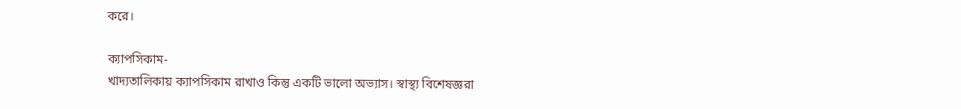করে।

ক্যাপসিকাম-
খাদ্যতালিকায় ক্যাপসিকাম রাখাও কিন্তু একটি ভালো অভ্যাস। স্বাস্থ্য বিশেষজ্ঞরা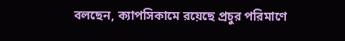বলছেন, ক্যাপসিকামে রয়েছে প্রচুর পরিমাণে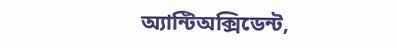অ্যান্টিঅক্সিডেন্ট,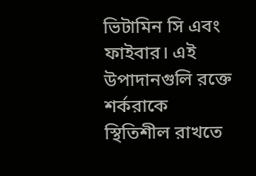ভিটামিন সি এবং ফাইবার। এই উপাদানগুলি রক্তে শর্করাকে স্থিতিশীল রাখতে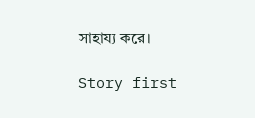সাহায্য করে।

Story first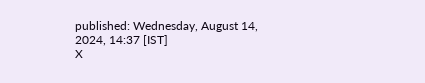published: Wednesday, August 14, 2024, 14:37 [IST]
X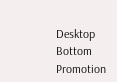Desktop Bottom Promotion